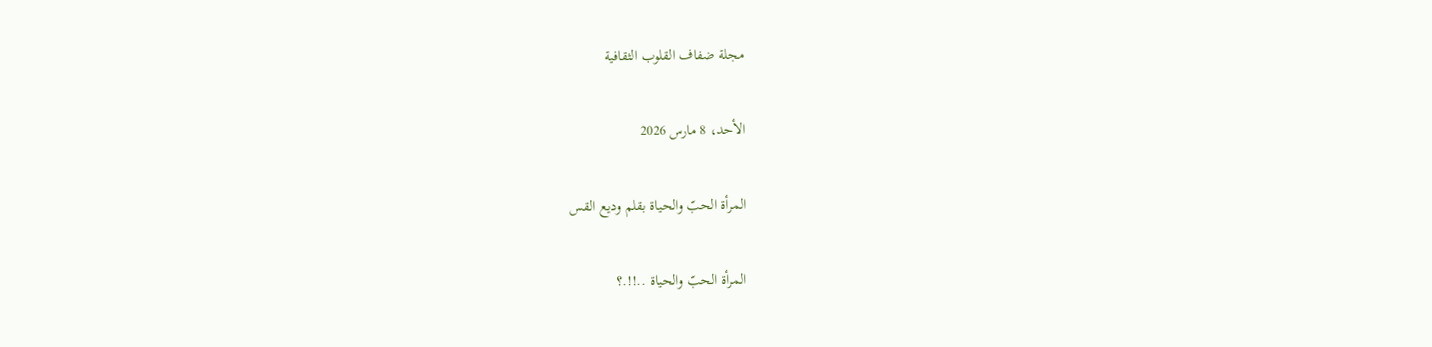مجلة ضفاف القلوب الثقافية

الأحد، 8 مارس 2026

المرأة الحبّ والحياة بقلم وديع القس

المرأة الحبّ والحياة ..!!.؟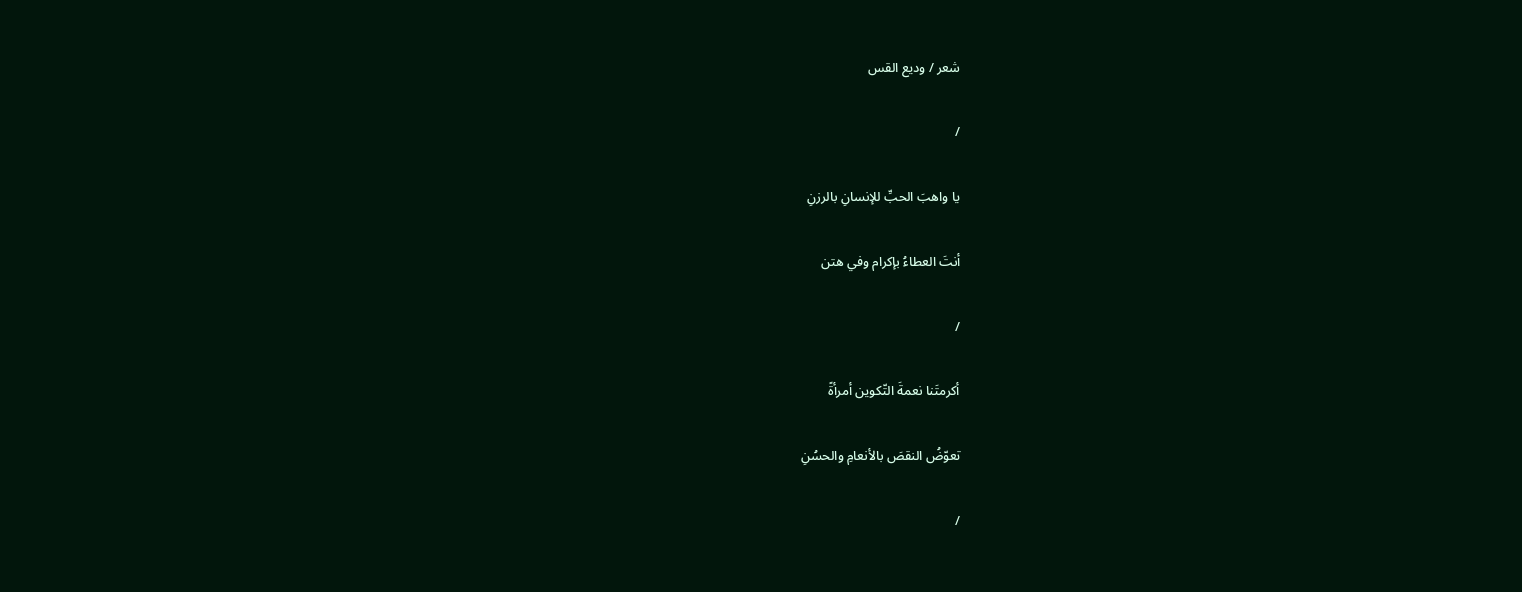شعر / وديع القس

/

يا واهبَ الحبِّ للإنسانِ بالرزنِ

أنتَ العطاءُ بإكرام وفي هتن

/

أكرمتَنا نعمةَ التّكوين أمرأةً

تعوّضُ النقصَ بالأنعامِ والحسُنِ

/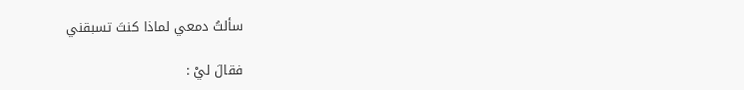سألتُ دمعي لماذا كنتَ تسبقني

فقالَ ليْ :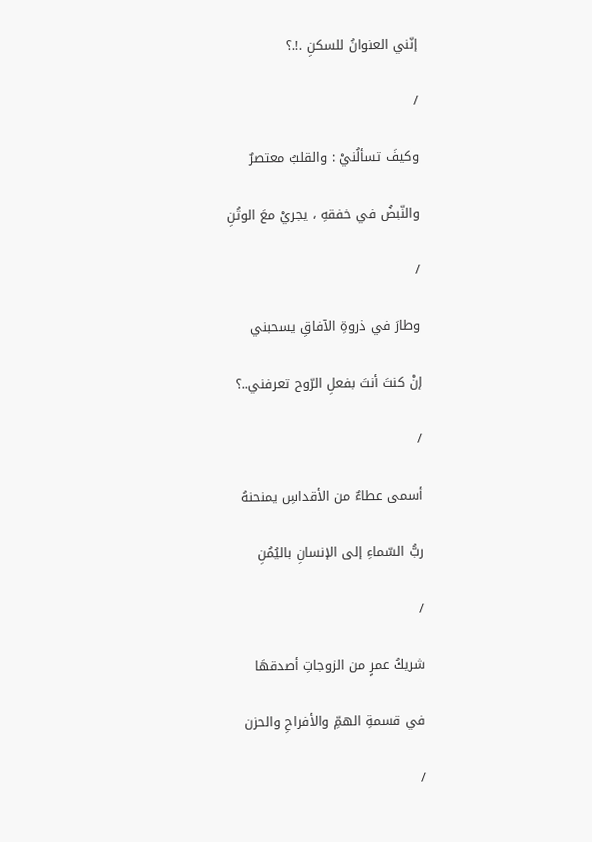إنّني العنوانُ للسكنِ .!.؟

/

وكيفَ تسألُنيْ : والقلبُ معتصرٌ

والنّبضُ في خفقهِ ، يجريْ معَ الوتُنِ

/

وطارَ في ذروةِ الآفاقِ يسحبني

إنْ كنتَ أنتَ بفعلِ الرّوح تعرفني..؟

/

أسمى عطاءٌ من الأقداسِ يمنحنهُ

ربُّ السّماءِ إلى الإنسانِ باليُمُنِ

/

شريكُ عمرٍ من الزوجاتِ أصدقهَا

في قسمةِ الهمِّ والأفراحِ والحزن

/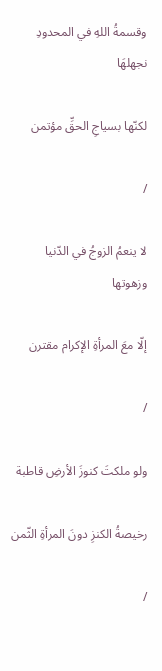وقسمةُ اللهِ في المحدودِ نجهلهَا

لكنّها بسياجِ الحقِّ مؤتمن

/

لا ينعمُ الزوجُ في الدّنيا وزهوتها

إلّا معَ المرأةِ الإكرام مقترن

/

ولو ملكتَ كنوزَ الأرضِ قاطبة

رخيصةُ الكنزِ دونَ المرأةِ الثّمن

/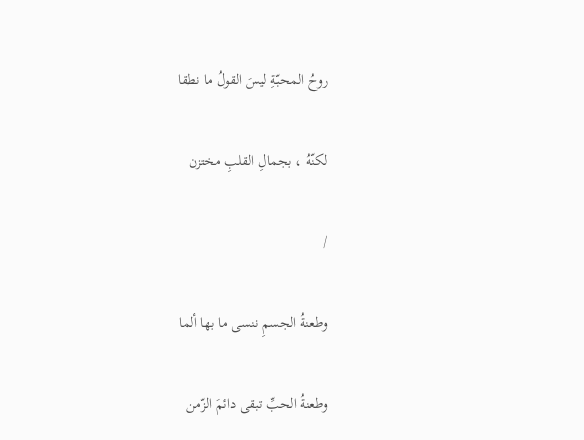روحُ المحبّةِ ليسَ القولُ ما نطقا

لكنّهُ ، بجمالِ القلبِ مختزن

/

وطعنةُ الجسمِ ننسى ما بها ألما

وطعنةُ الحبِّ تبقى دائمَ الزّمن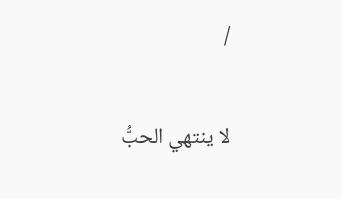/

لا ينتهي الحبُّ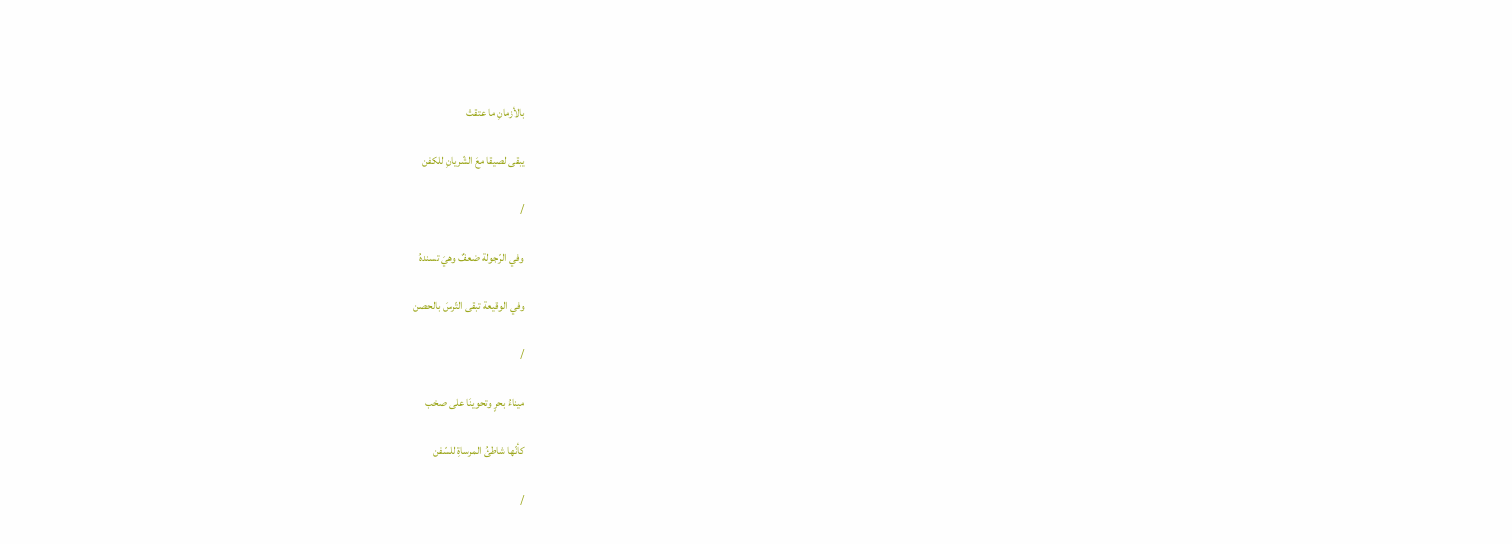بالأزمانِ ما عتقتْ

يبقى لصيقا معَ الشّريانِ للكفن

/

وفي الرّجولة ضعفٌ وهيَ تسندهُ

وفي الوقيعة تبقى التّرسَ بالحصن

/

ميناءُ بحرٍ وتحوينَا على صخب

كأنّها شاطئُ المرساةِ للسّفن

/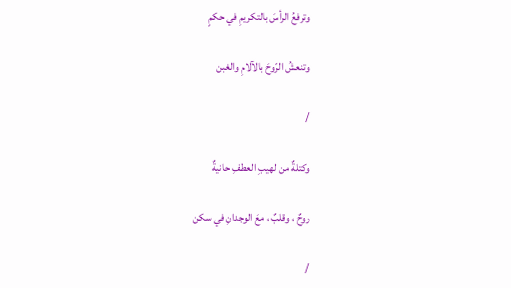وترفعُ الرأسَ بالتكريمِ في حكمٍ

وتنعشُ الرّوحَ بالآلامِ والغبن

/

وكتلةٌ من لهيبِ العطفِ حانيةٌ

روحٌ ، وقلبٌ ، معَ الوجدانِ في سكن

/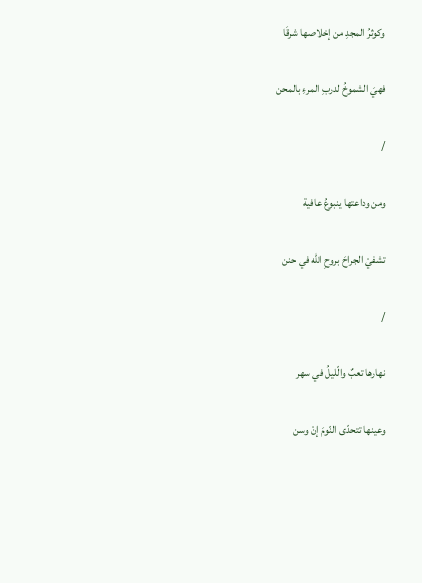وكوثرُ المجدِ من إخلاصها شرقَا

فهيَ الشموخُ لدربِ المرءِ بالمحن

/

ومن وداعتها ينبوعُ عافية

تشفيْ الجراحَ بروحِ الله في حنن

/

نهارها تعبٌ والّليلُ في سهر

وعينها تتحدّى النّومَ إنْ وسن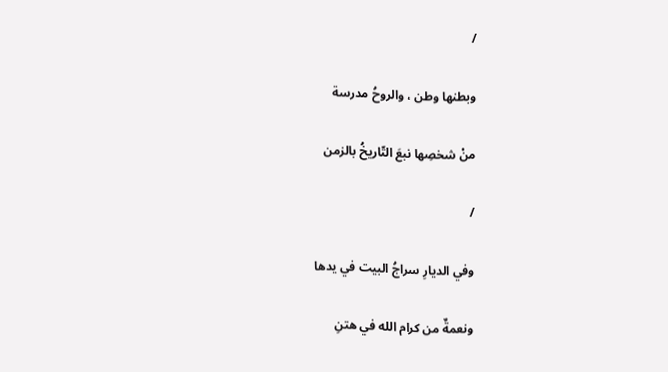/

وبطنها وطن ، والروحُ مدرسة

منْ شخصِها نبعَ التّاريخُ بالزمن

/

وفي الديارِ سراجُ البيت في يدها

ونعمةٌ من كرام الله في هتنِ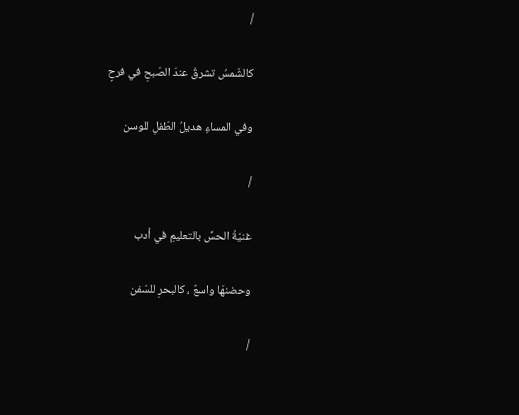/

كالشّمسُ تشرقُ عندَ الصّبحِ في فرحٍ

وفي المساءِ هديلُ الطّفلِ للوسن

/

غنيّةُ الحسِّ بالتعليمِ في أدب

وحضنهَا واسعٌ ، كالبحرِ للسّفن

/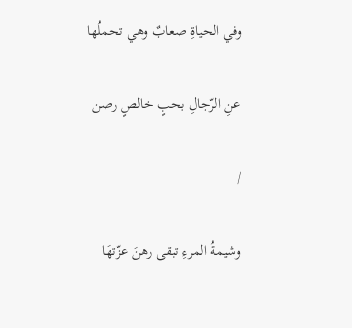وفي الحياةِ صعابٌ وهي تحملُها

عنِ الرّجالِ بحبٍ خالصٍ رصن

/

وشيمةُ المرءِ تبقى رهنَ عزّتهَا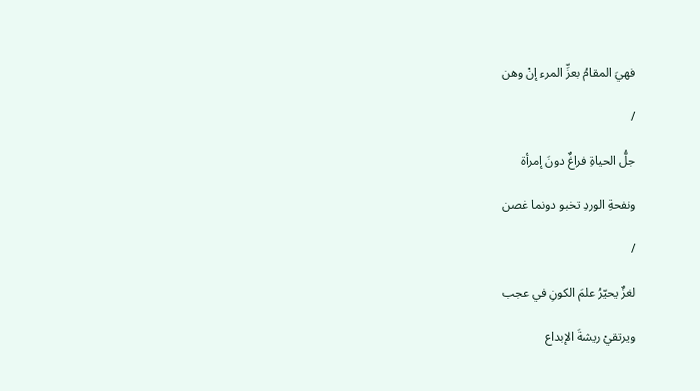فهيَ المقامُ بعزِّ المرء إنْ وهن

/

جلُّ الحياةِ فراغٌ دونَ إمرأة

ونفحةِ الوردِ تخبو دونما غصن

/

لغزٌ يحيّرُ علمَ الكونِ في عجب

ويرتقيْ ريشةَ الإبداع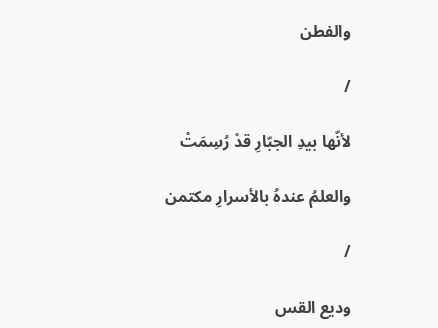والفطن

/

لأنّها بيدِ الجبّارِ قدْ رُسِمَتْ

والعلمُ عندهُ بالأسرارِ مكتمن

/

وديع القس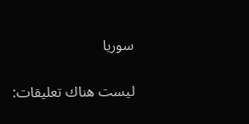سوريا

ليست هناك تعليقات: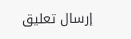إرسال تعليق